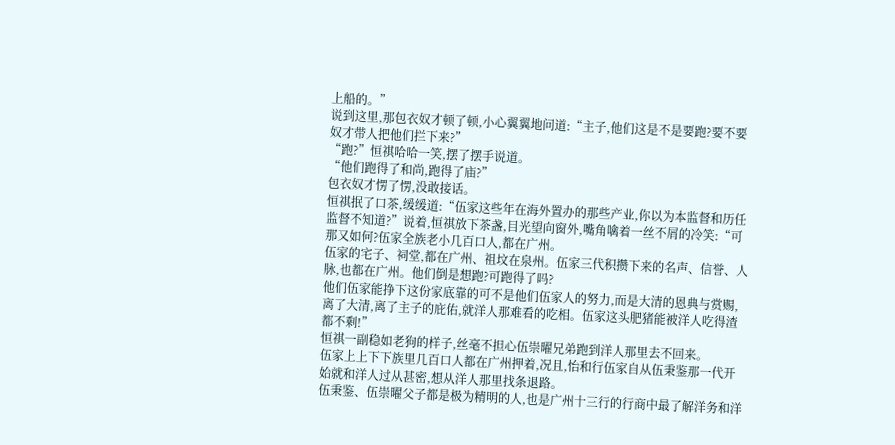上船的。”
说到这里,那包衣奴才顿了顿,小心翼翼地问道:“主子,他们这是不是要跑?要不要奴才带人把他们拦下来?”
“跑?”恒祺哈哈一笑,摆了摆手说道。
“他们跑得了和尚,跑得了庙?”
包衣奴才愣了愣,没敢接话。
恒祺抿了口茶,缓缓道:“伍家这些年在海外置办的那些产业,你以为本监督和历任监督不知道?”说着,恒祺放下茶盏,目光望向窗外,嘴角噙着一丝不屑的冷笑:“可那又如何?伍家全族老小几百口人,都在广州。
伍家的宅子、祠堂,都在广州、祖坟在泉州。伍家三代积攒下来的名声、信誉、人脉,也都在广州。他们倒是想跑?可跑得了吗?
他们伍家能挣下这份家底靠的可不是他们伍家人的努力,而是大清的恩典与赏赐,离了大清,离了主子的庇佑,就洋人那难看的吃相。伍家这头肥猪能被洋人吃得渣都不剩!”
恒祺一副稳如老狗的样子,丝毫不担心伍崇曜兄弟跑到洋人那里去不回来。
伍家上上下下族里几百口人都在广州押着,况且,怡和行伍家自从伍秉鉴那一代开始就和洋人过从甚密,想从洋人那里找条退路。
伍秉鉴、伍崇曜父子都是极为精明的人,也是广州十三行的行商中最了解洋务和洋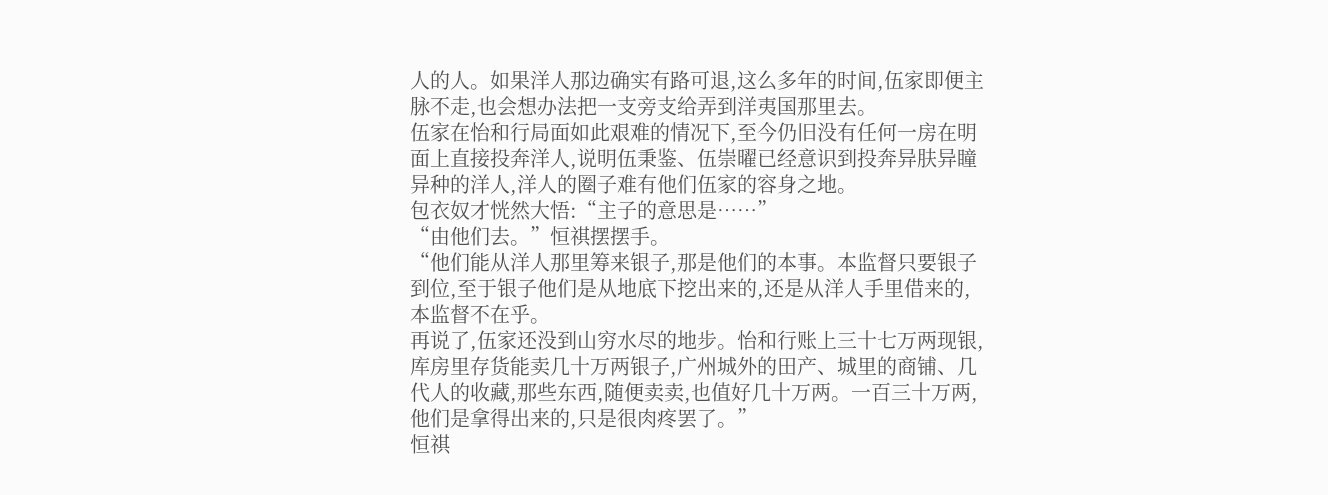人的人。如果洋人那边确实有路可退,这么多年的时间,伍家即便主脉不走,也会想办法把一支旁支给弄到洋夷国那里去。
伍家在怡和行局面如此艰难的情况下,至今仍旧没有任何一房在明面上直接投奔洋人,说明伍秉鉴、伍崇曜已经意识到投奔异肤异瞳异种的洋人,洋人的圈子难有他们伍家的容身之地。
包衣奴才恍然大悟:“主子的意思是……”
“由他们去。”恒祺摆摆手。
“他们能从洋人那里筹来银子,那是他们的本事。本监督只要银子到位,至于银子他们是从地底下挖出来的,还是从洋人手里借来的,本监督不在乎。
再说了,伍家还没到山穷水尽的地步。怡和行账上三十七万两现银,库房里存货能卖几十万两银子,广州城外的田产、城里的商铺、几代人的收藏,那些东西,随便卖卖,也值好几十万两。一百三十万两,他们是拿得出来的,只是很肉疼罢了。”
恒祺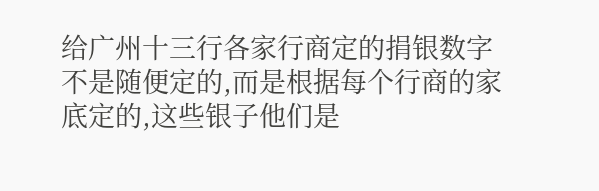给广州十三行各家行商定的捐银数字不是随便定的,而是根据每个行商的家底定的,这些银子他们是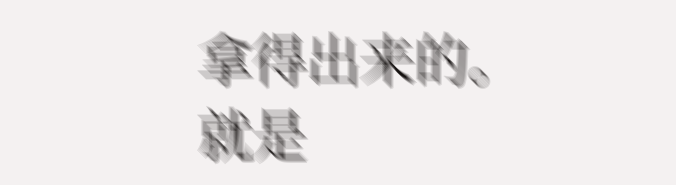拿得出来的。
就是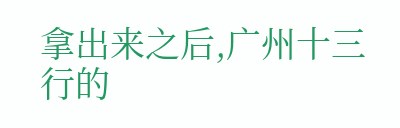拿出来之后,广州十三行的